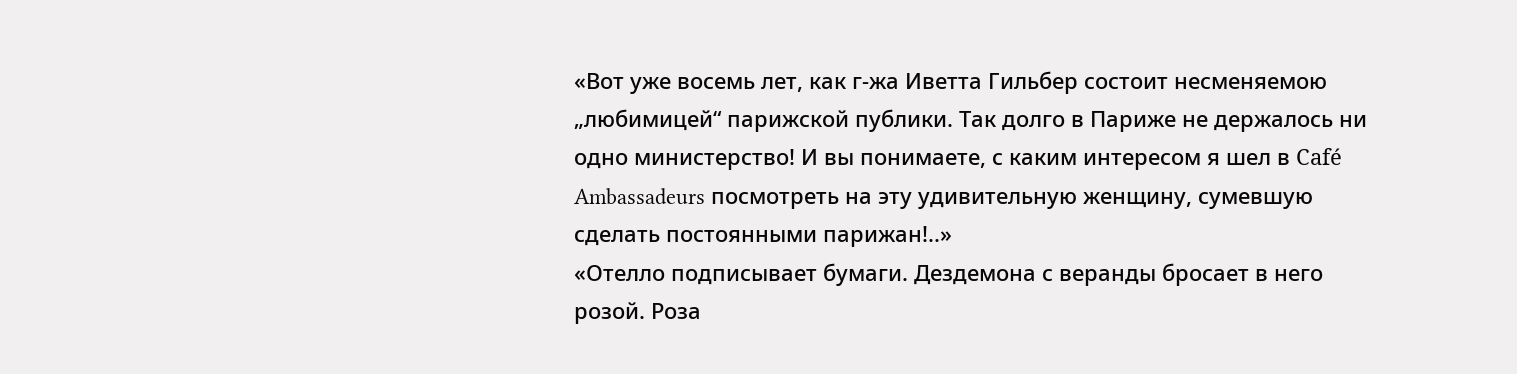«Вот уже восемь лет, как г-жа Иветта Гильбер состоит несменяемою „любимицей“ парижской публики. Так долго в Париже не держалось ни одно министерство! И вы понимаете, с каким интересом я шел в Café Ambassadeurs посмотреть на эту удивительную женщину, сумевшую сделать постоянными парижан!..»
«Отелло подписывает бумаги. Дездемона с веранды бросает в него розой. Роза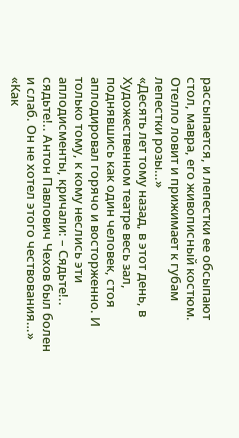рассыпается, и лепестки ее обсыпают стол, мавра, его живописный костюм. Отелло ловит и прижимает к губам лепестки розы…»
«Десять лет тому назад, в этот день, в Художественном театре весь зал, поднявшись как один человек, стоя аплодировал горячо и восторженно. И только тому, к кому неслись эти аплодисменты, кричали: – Сядьте!.. сядьте!.. Антон Павлович Чехов был болен и слаб. Он не хотел этого чествования…»
«Как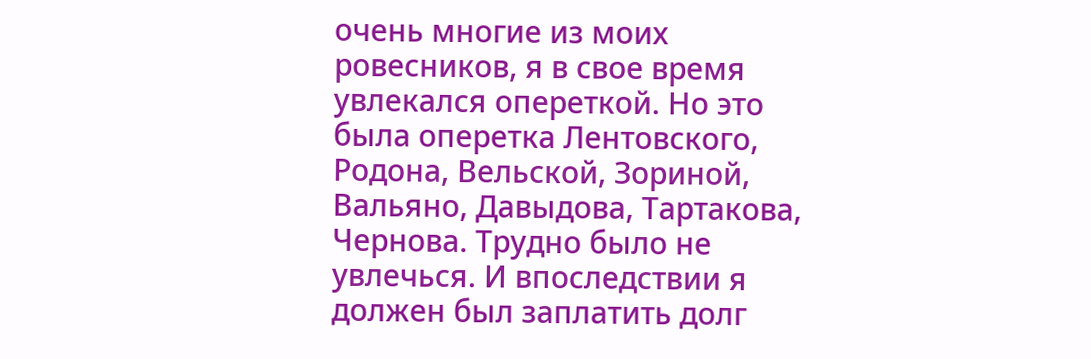очень многие из моих ровесников, я в свое время увлекался опереткой. Но это была оперетка Лентовского, Родона, Вельской, Зориной, Вальяно, Давыдова, Тартакова, Чернова. Трудно было не увлечься. И впоследствии я должен был заплатить долг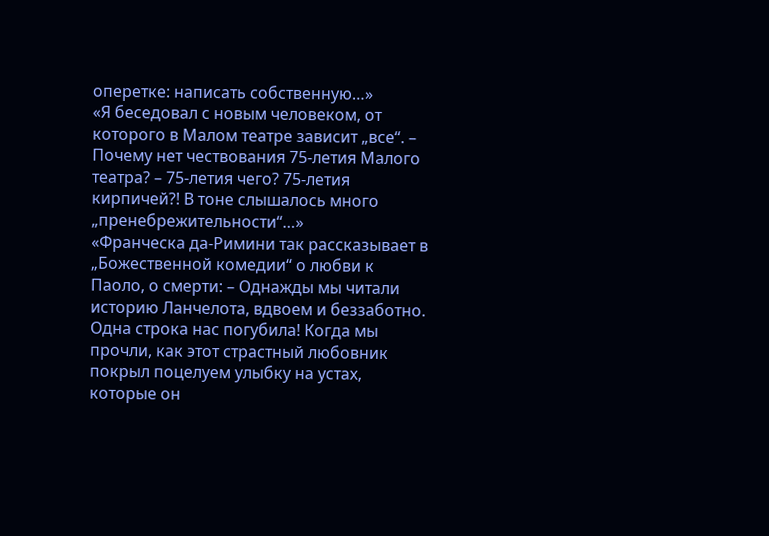оперетке: написать собственную…»
«Я беседовал с новым человеком, от которого в Малом театре зависит „все“. – Почему нет чествования 75-летия Малого театра? – 75-летия чего? 75-летия кирпичей?! В тоне слышалось много „пренебрежительности“…»
«Франческа да-Римини так рассказывает в „Божественной комедии“ о любви к Паоло, о смерти: – Однажды мы читали историю Ланчелота, вдвоем и беззаботно. Одна строка нас погубила! Когда мы прочли, как этот страстный любовник покрыл поцелуем улыбку на устах, которые он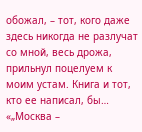обожал, – тот, кого даже здесь никогда не разлучат со мной, весь дрожа, прильнул поцелуем к моим устам. Книга и тот, кто ее написал, бы…
«„Москва –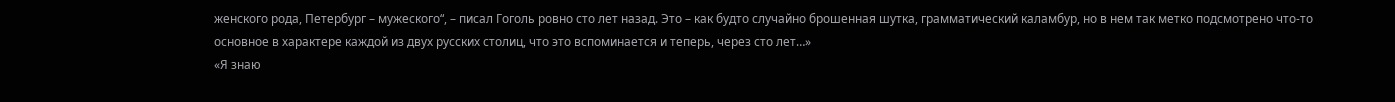женского рода, Петербург – мужеского“, – писал Гоголь ровно сто лет назад. Это – как будто случайно брошенная шутка, грамматический каламбур, но в нем так метко подсмотрено что-то основное в характере каждой из двух русских столиц, что это вспоминается и теперь, через сто лет…»
«Я знаю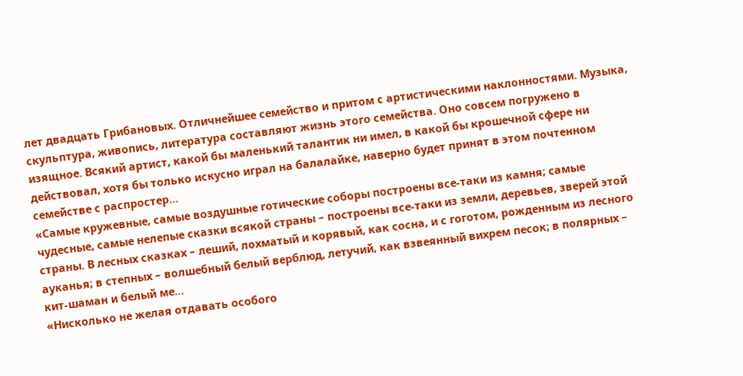лет двадцать Грибановых. Отличнейшее семейство и притом с артистическими наклонностями. Музыка, скульптура, живопись, литература составляют жизнь этого семейства. Оно совсем погружено в изящное. Всякий артист, какой бы маленький талантик ни имел, в какой бы крошечной сфере ни действовал, хотя бы только искусно играл на балалайке, наверно будет принят в этом почтенном семействе с распростер…
«Самые кружевные, самые воздушные готические соборы построены все-таки из камня; самые чудесные, самые нелепые сказки всякой страны – построены все-таки из земли, деревьев, зверей этой страны. В лесных сказках – леший, лохматый и корявый, как сосна, и с гоготом, рожденным из лесного ауканья; в степных – волшебный белый верблюд, летучий, как взвеянный вихрем песок; в полярных – кит-шаман и белый ме…
«Нисколько не желая отдавать особого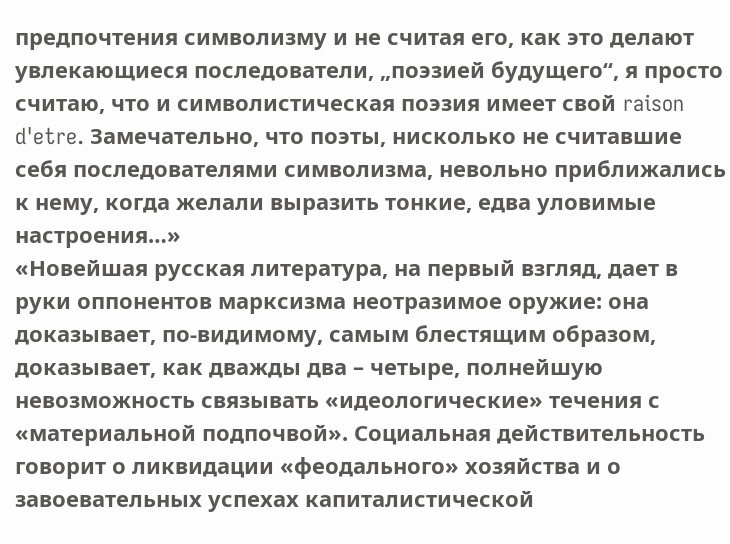предпочтения символизму и не считая его, как это делают увлекающиеся последователи, „поэзией будущего“, я просто считаю, что и символистическая поэзия имеет свой raison d'etre. Замечательно, что поэты, нисколько не считавшие себя последователями символизма, невольно приближались к нему, когда желали выразить тонкие, едва уловимые настроения…»
«Новейшая русская литература, на первый взгляд, дает в руки оппонентов марксизма неотразимое оружие: она доказывает, по-видимому, самым блестящим образом, доказывает, как дважды два – четыре, полнейшую невозможность связывать «идеологические» течения с «материальной подпочвой». Социальная действительность говорит о ликвидации «феодального» хозяйства и о завоевательных успехах капиталистической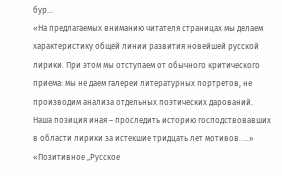бур…
«На предлагаемых вниманию читателя страницах мы делаем характеристику общей линии развития новейшей русской лирики. При этом мы отступаем от обычного критического приема: мы не даем галереи литературных портретов, не производим анализа отдельных поэтических дарований. Наша позиция иная – проследить историю господствовавших в области лирики за истекшие тридцать лет мотивов. …»
«Позитивное „Русское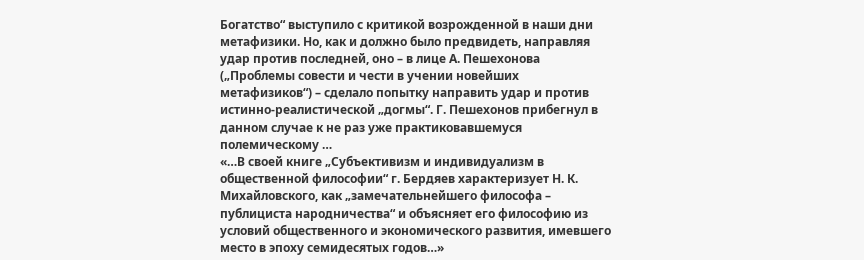Богатство“ выступило с критикой возрожденной в наши дни метафизики. Но, как и должно было предвидеть, направляя удар против последней, оно – в лице А. Пешехонова („Проблемы совести и чести в учении новейших метафизиков“) – сделало попытку направить удар и против истинно-реалистической „догмы“. Г. Пешехонов прибегнул в данном случае к не раз уже практиковавшемуся полемическому …
«…В своей книге „Субъективизм и индивидуализм в общественной философии“ г. Бердяев характеризует Н. К. Михайловского, как „замечательнейшего философа – публициста народничества“ и объясняет его философию из условий общественного и экономического развития, имевшего место в эпоху семидесятых годов…»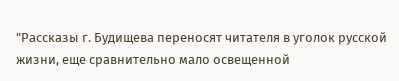"Рассказы г. Будищева переносят читателя в уголок русской жизни, еще сравнительно мало освещенной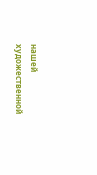нашей художественной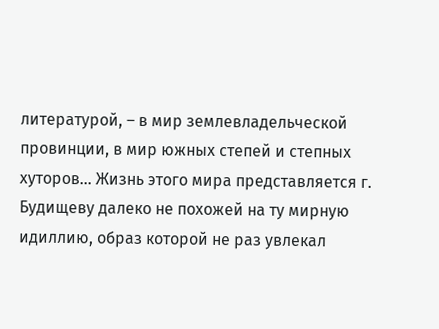литературой, – в мир землевладельческой провинции, в мир южных степей и степных хуторов… Жизнь этого мира представляется г. Будищеву далеко не похожей на ту мирную идиллию, образ которой не раз увлекал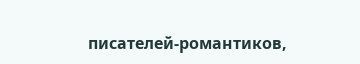писателей-романтиков,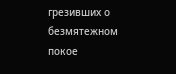грезивших о безмятежном покое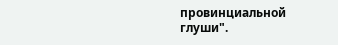провинциальной глуши".